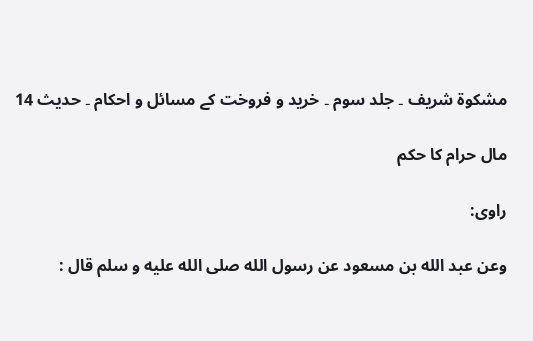مشکوۃ شریف ۔ جلد سوم ۔ خرید و فروخت کے مسائل و احکام ۔ حدیث 14

مال حرام کا حکم

راوی:

وعن عبد الله بن مسعود عن رسول الله صلى الله عليه و سلم قال :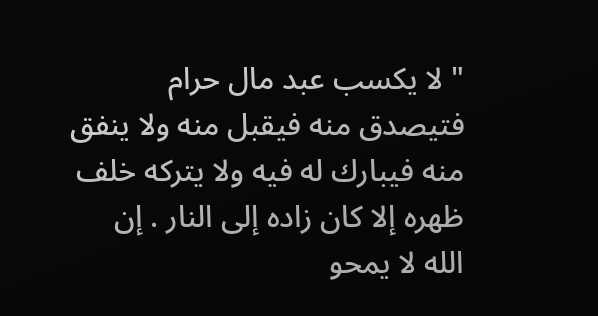" لا يكسب عبد مال حرام فتيصدق منه فيقبل منه ولا ينفق منه فيبارك له فيه ولا يتركه خلف ظهره إلا كان زاده إلى النار . إن الله لا يمحو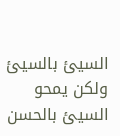السيئ بالسيئ ولكن يمحو السيئ بالحسن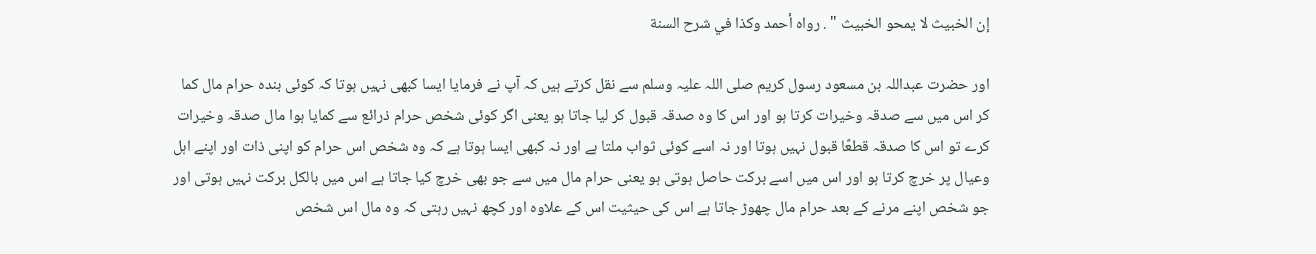إن الخبيث لا يمحو الخبيث " . رواه أحمد وكذا في شرح السنة

اور حضرت عبداللہ بن مسعود رسول کریم صلی اللہ علیہ وسلم سے نقل کرتے ہیں کہ آپ نے فرمایا ایسا کبھی نہیں ہوتا کہ کوئی بندہ حرام مال کما کر اس میں سے صدقہ وخیرات کرتا ہو اور اس کا وہ صدقہ قبول کر لیا جاتا ہو یعنی اگر کوئی شخص حرام ذرائع سے کمایا ہوا مال صدقہ وخیرات کرے تو اس کا صدقہ قطعًا قبول نہیں ہوتا اور نہ اسے کوئی ثواب ملتا ہے اور نہ کبھی ایسا ہوتا ہے کہ وہ شخص اس حرام کو اپنی ذات اور اپنے اہل وعیال پر خرچ کرتا ہو اور اس میں اسے برکت حاصل ہوتی ہو یعنی حرام مال میں سے جو بھی خرچ کیا جاتا ہے اس میں بالکل برکت نہیں ہوتی اور جو شخص اپنے مرنے کے بعد حرام مال چھوڑ جاتا ہے اس کی حیثیت اس کے علاوہ اور کچھ نہیں رہتی کہ وہ مال اس شخص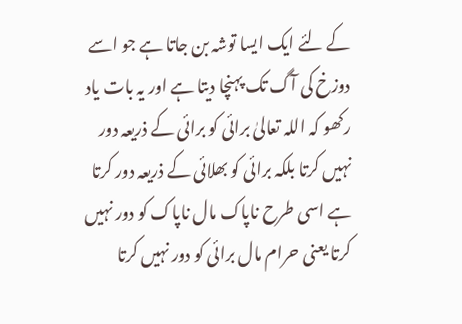کے لئے ایک ایسا توشہ بن جاتا ہے جو اسے دوزخ کی آگ تک پہنچا دیتا ہے اور یہ بات یاد رکھو کہ اللہ تعالیٰ برائی کو برائی کے ذریعہ دور نہیں کرتا بلکہ برائی کو بھلائی کے ذریعہ دور کرتا ہے اسی طرح ناپاک مال ناپاک کو دور نہیں کرتا یعنی حرام مال برائی کو دور نہیں کرتا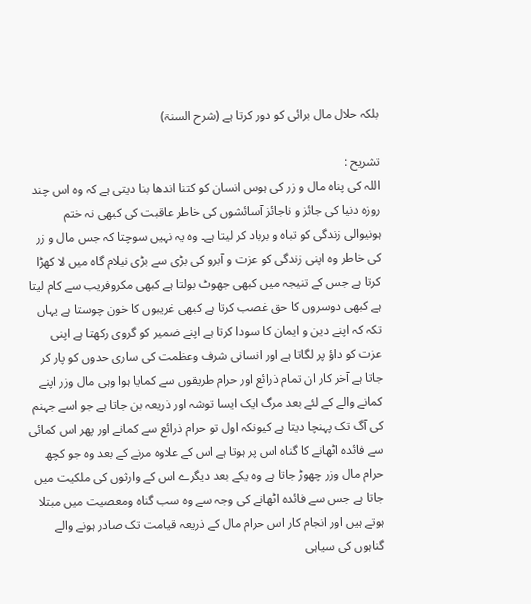بلکہ حلال مال برائی کو دور کرتا ہے (شرح السنۃ)

تشریح :
اللہ کی پناہ مال و زر کی ہوس انسان کو کتنا اندھا بنا دیتی ہے کہ وہ اس چند روزہ دنیا کی جائز و ناجائز آسائشوں کی خاطر عاقبت کی کبھی نہ ختم ہونیوالی زندگی کو تباہ و برباد کر لیتا ہے۔ وہ یہ نہیں سوچتا کہ جس مال و زر کی خاطر وہ اپنی زندگی کو عزت و آبرو کی بڑی سے بڑی نیلام گاہ میں لا کھڑا کرتا ہے جس کے تنیجہ میں کبھی جھوٹ بولتا ہے کبھی مکروفریب سے کام لیتا ہے کبھی دوسروں کا حق غصب کرتا ہے کبھی غریبوں کا خون چوستا ہے یہاں تکہ کہ اپنے دین و ایمان کا سودا کرتا ہے اپنے ضمیر کو گروی رکھتا ہے اپنی عزت کو داؤ پر لگاتا ہے اور انسانی شرف وعظمت کی ساری حدوں کو پار کر جاتا ہے آخر کار ان تمام ذرائع اور حرام طریقوں سے کمایا ہوا وہی مال وزر اپنے کمانے والے کے لئے بعد مرگ ایک ایسا توشہ اور ذریعہ بن جاتا ہے جو اسے جہنم کی آگ تک پہنچا دیتا ہے کیونکہ اول تو حرام ذرائع سے کمانے اور پھر اس کمائی سے فائدہ اٹھانے کا گناہ اس پر ہوتا ہے اس کے علاوہ مرنے کے بعد وہ جو کچھ حرام مال وزر چھوڑ جاتا ہے وہ یکے بعد دیگرے اس کے وارثوں کی ملکیت میں جاتا ہے جس سے فائدہ اٹھانے کی وجہ سے وہ سب گناہ ومعصیت میں مبتلا ہوتے ہیں اور انجام کار اس حرام مال کے ذریعہ قیامت تک صادر ہونے والے گناہوں کی سیاہی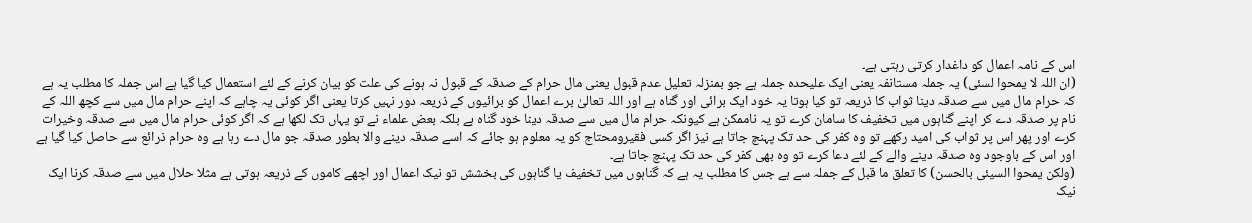اس کے نامہ اعمال کو داغدار کرتی رہتی ہے۔
(ان اللہ لا یمحوا لسئی) یہ جملہ مستانفہ یعنی ایک علیحدہ جملہ ہے جو بمنزلہ تعلیل عدم قبول یعنی مال حرام کے صدقہ کے قبول نہ ہونے کی علت کو بیان کرنے کے لئے استعمال کیا گیا ہے اس جملہ کا مطلب یہ ہے کہ حرام مال میں سے صدقہ دینا ثواب کا ذریعہ تو کیا ہوتا یہ خود ایک برائی اور گناہ ہے اور اللہ تعالیٰ برے اعمال کو برائیوں کے ذریعہ دور نہیں کرتا یعنی اگر کوئی یہ چاہے کہ اپنے حرام مال میں سے کچھ اللہ کے نام پر صدقہ دے کر اپنے گناہوں میں تخفیف کا سامان کرے تو یہ ناممکن ہے کیونکہ حرام مال میں سے صدقہ دینا خود گناہ ہے بلکہ بعض علماء نے تو یہاں تک لکھا ہے کہ اگر کوئی حرام مال میں سے صدقہ وخیرات کرے اور پھر اس پر ثواب کی امید رکھے تو وہ کفر کی حد تک پہنچ جاتا ہے نیز اگر کسی فقیرومحتاج کو یہ معلوم ہو جائے کہ اسے صدقہ دینے والا بطور صدقہ جو مال دے رہا ہے وہ حرام ذرائع سے حاصل کیا گیا ہے اور اس کے باوجود وہ صدقہ دینے والے کے لئے دعا کرے تو وہ بھی کفر کی حد تک پہنچ جاتا ہے۔
(ولکن یمحوا السیئی بالحسن) کا تعلق ما قبل کے جملہ سے ہے جس کا مطلب یہ ہے کہ گناہوں میں تخفیف یا گناہوں کی بخشش تو نیک اعمال اور اچھے کاموں کے ذریعہ ہوتی ہے مثلا حلال میں سے صدقہ کرنا ایک نیک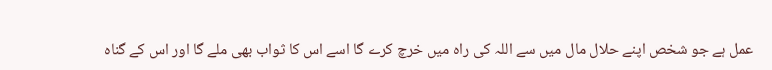عمل ہے جو شخص اپنے حلال مال میں سے اللہ کی راہ میں خرچ کرے گا اسے اس کا ثواب بھی ملے گا اور اس کے گناہ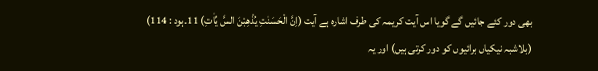بھی دور کئے جائیں گے گویا اس آیت کریمہ کی طرف اشارہ ہے آیت (اِنَّ الْحَسَنٰتِ يُذْهِبْنَ السَّ يِّاٰتِ) 11۔ہود : 114) (بلاشبہ نیکیاں برائیوں کو دور کرتی ہیں) اور یہ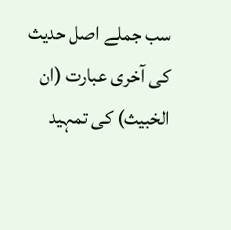سب جملے اصل حدیث کی آخری عبارت (ان الخبیث) کی تمہید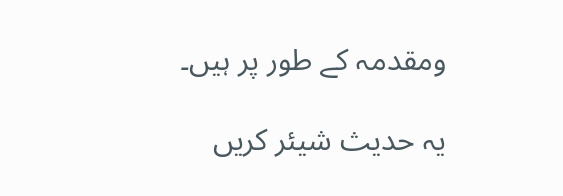ومقدمہ کے طور پر ہیں۔

یہ حدیث شیئر کریں